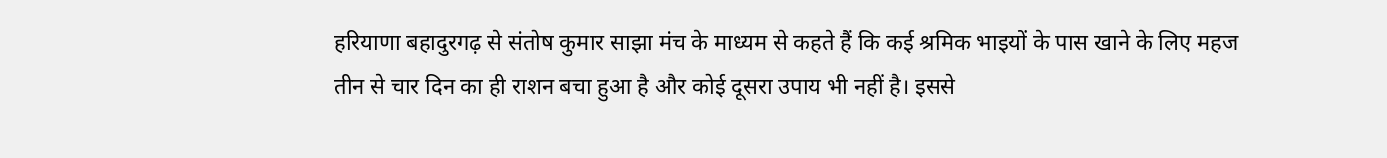हरियाणा बहादुरगढ़ से संतोष कुमार साझा मंच के माध्यम से कहते हैं कि कई श्रमिक भाइयों के पास खाने के लिए महज तीन से चार दिन का ही राशन बचा हुआ है और कोई दूसरा उपाय भी नहीं है। इससे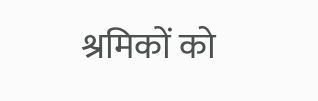श्रमिकों को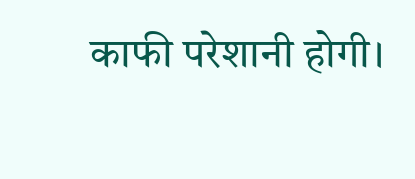काफी परेशानी होगी।